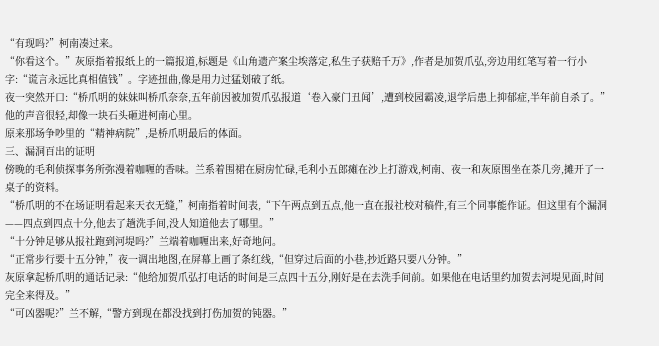“有现吗?”柯南凑过来。
“你看这个。”灰原指着报纸上的一篇报道,标题是《山角遗产案尘埃落定,私生子获赔千万》,作者是加贺爪弘,旁边用红笔写着一行小字:“谎言永远比真相值钱”。字迹扭曲,像是用力过猛划破了纸。
夜一突然开口:“桥爪明的妹妹叫桥爪奈奈,五年前因被加贺爪弘报道‘卷入豪门丑闻’,遭到校园霸凌,退学后患上抑郁症,半年前自杀了。”他的声音很轻,却像一块石头砸进柯南心里。
原来那场争吵里的“精神病院”,是桥爪明最后的体面。
三、漏洞百出的证明
傍晚的毛利侦探事务所弥漫着咖喱的香味。兰系着围裙在厨房忙碌,毛利小五郎瘫在沙上打游戏,柯南、夜一和灰原围坐在茶几旁,摊开了一桌子的资料。
“桥爪明的不在场证明看起来天衣无缝,”柯南指着时间表,“下午两点到五点,他一直在报社校对稿件,有三个同事能作证。但这里有个漏洞——四点到四点十分,他去了趟洗手间,没人知道他去了哪里。”
“十分钟足够从报社跑到河堤吗?”兰端着咖喱出来,好奇地问。
“正常步行要十五分钟,”夜一调出地图,在屏幕上画了条红线,“但穿过后面的小巷,抄近路只要八分钟。”
灰原拿起桥爪明的通话记录:“他给加贺爪弘打电话的时间是三点四十五分,刚好是在去洗手间前。如果他在电话里约加贺去河堤见面,时间完全来得及。”
“可凶器呢?”兰不解,“警方到现在都没找到打伤加贺的钝器。”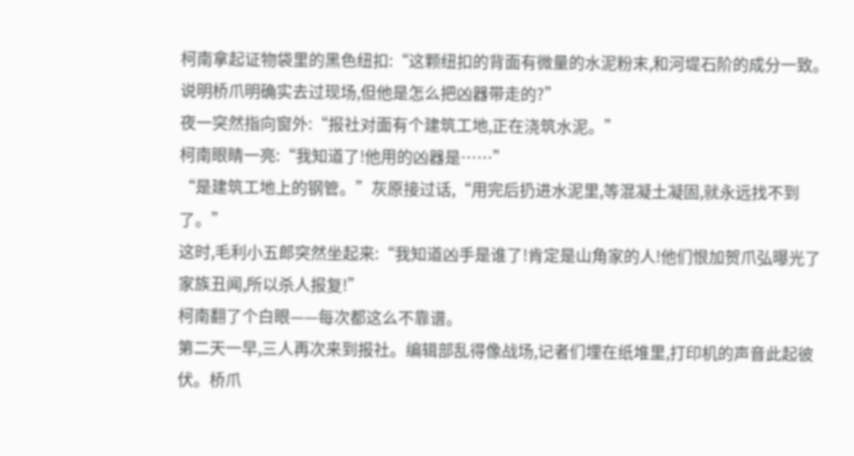柯南拿起证物袋里的黑色纽扣:“这颗纽扣的背面有微量的水泥粉末,和河堤石阶的成分一致。说明桥爪明确实去过现场,但他是怎么把凶器带走的?”
夜一突然指向窗外:“报社对面有个建筑工地,正在浇筑水泥。”
柯南眼睛一亮:“我知道了!他用的凶器是……”
“是建筑工地上的钢管。”灰原接过话,“用完后扔进水泥里,等混凝土凝固,就永远找不到了。”
这时,毛利小五郎突然坐起来:“我知道凶手是谁了!肯定是山角家的人!他们恨加贺爪弘曝光了家族丑闻,所以杀人报复!”
柯南翻了个白眼——每次都这么不靠谱。
第二天一早,三人再次来到报社。编辑部乱得像战场,记者们埋在纸堆里,打印机的声音此起彼伏。桥爪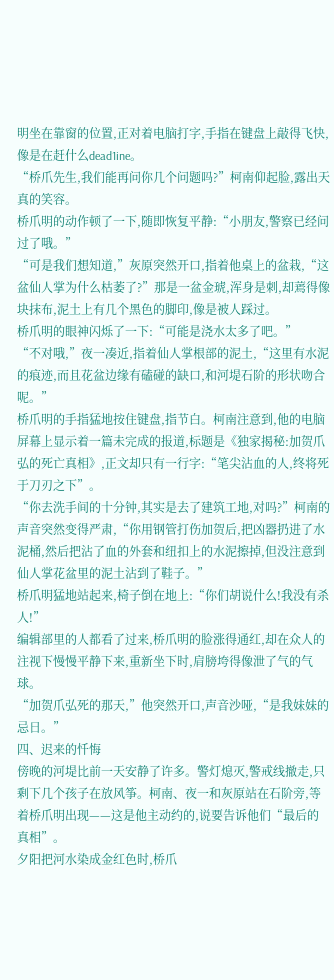明坐在靠窗的位置,正对着电脑打字,手指在键盘上敲得飞快,像是在赶什么dead1ine。
“桥爪先生,我们能再问你几个问题吗?”柯南仰起脸,露出天真的笑容。
桥爪明的动作顿了一下,随即恢复平静:“小朋友,警察已经问过了哦。”
“可是我们想知道,”灰原突然开口,指着他桌上的盆栽,“这盆仙人掌为什么枯萎了?”那是一盆金琥,浑身是刺,却蔫得像块抹布,泥土上有几个黑色的脚印,像是被人踩过。
桥爪明的眼神闪烁了一下:“可能是浇水太多了吧。”
“不对哦,”夜一凑近,指着仙人掌根部的泥土,“这里有水泥的痕迹,而且花盆边缘有磕碰的缺口,和河堤石阶的形状吻合呢。”
桥爪明的手指猛地按住键盘,指节白。柯南注意到,他的电脑屏幕上显示着一篇未完成的报道,标题是《独家揭秘:加贺爪弘的死亡真相》,正文却只有一行字:“笔尖沾血的人,终将死于刀刃之下”。
“你去洗手间的十分钟,其实是去了建筑工地,对吗?”柯南的声音突然变得严肃,“你用钢管打伤加贺后,把凶器扔进了水泥桶,然后把沾了血的外套和纽扣上的水泥擦掉,但没注意到仙人掌花盆里的泥土沾到了鞋子。”
桥爪明猛地站起来,椅子倒在地上:“你们胡说什么!我没有杀人!”
编辑部里的人都看了过来,桥爪明的脸涨得通红,却在众人的注视下慢慢平静下来,重新坐下时,肩膀垮得像泄了气的气球。
“加贺爪弘死的那天,”他突然开口,声音沙哑,“是我妹妹的忌日。”
四、迟来的忏悔
傍晚的河堤比前一天安静了许多。警灯熄灭,警戒线撤走,只剩下几个孩子在放风筝。柯南、夜一和灰原站在石阶旁,等着桥爪明出现——这是他主动约的,说要告诉他们“最后的真相”。
夕阳把河水染成金红色时,桥爪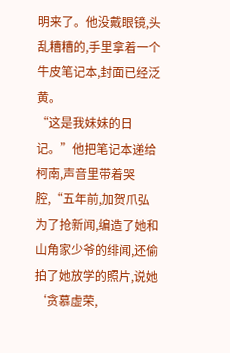明来了。他没戴眼镜,头乱糟糟的,手里拿着一个牛皮笔记本,封面已经泛黄。
“这是我妹妹的日记。”他把笔记本递给柯南,声音里带着哭腔,“五年前,加贺爪弘为了抢新闻,编造了她和山角家少爷的绯闻,还偷拍了她放学的照片,说她‘贪慕虚荣,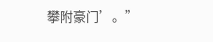攀附豪门’。”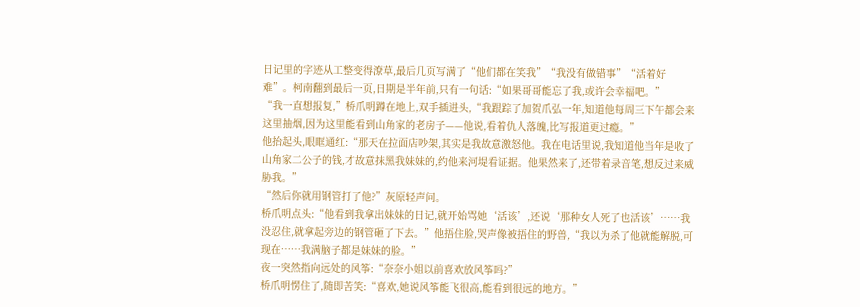日记里的字迹从工整变得潦草,最后几页写满了“他们都在笑我”“我没有做错事”“活着好难”。柯南翻到最后一页,日期是半年前,只有一句话:“如果哥哥能忘了我,或许会幸福吧。”
“我一直想报复,”桥爪明蹲在地上,双手插进头,“我跟踪了加贺爪弘一年,知道他每周三下午都会来这里抽烟,因为这里能看到山角家的老房子——他说,看着仇人落魄,比写报道更过瘾。”
他抬起头,眼眶通红:“那天在拉面店吵架,其实是我故意激怒他。我在电话里说,我知道他当年是收了山角家二公子的钱,才故意抹黑我妹妹的,约他来河堤看证据。他果然来了,还带着录音笔,想反过来威胁我。”
“然后你就用钢管打了他?”灰原轻声问。
桥爪明点头:“他看到我拿出妹妹的日记,就开始骂她‘活该’,还说‘那种女人死了也活该’……我没忍住,就拿起旁边的钢管砸了下去。”他捂住脸,哭声像被捂住的野兽,“我以为杀了他就能解脱,可现在……我满脑子都是妹妹的脸。”
夜一突然指向远处的风筝:“奈奈小姐以前喜欢放风筝吗?”
桥爪明愣住了,随即苦笑:“喜欢,她说风筝能飞很高,能看到很远的地方。”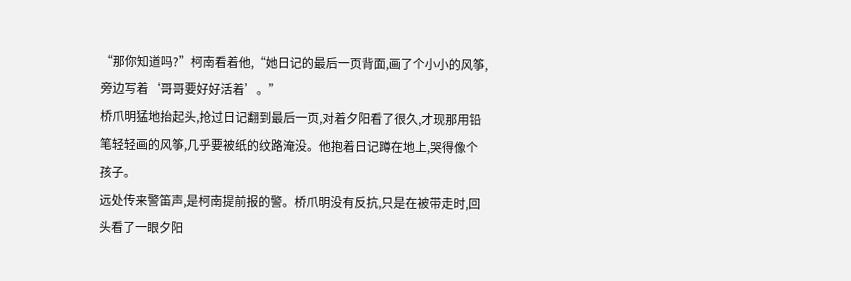“那你知道吗?”柯南看着他,“她日记的最后一页背面,画了个小小的风筝,旁边写着‘哥哥要好好活着’。”
桥爪明猛地抬起头,抢过日记翻到最后一页,对着夕阳看了很久,才现那用铅笔轻轻画的风筝,几乎要被纸的纹路淹没。他抱着日记蹲在地上,哭得像个孩子。
远处传来警笛声,是柯南提前报的警。桥爪明没有反抗,只是在被带走时,回头看了一眼夕阳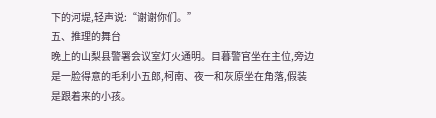下的河堤,轻声说:“谢谢你们。”
五、推理的舞台
晚上的山梨县警署会议室灯火通明。目暮警官坐在主位,旁边是一脸得意的毛利小五郎,柯南、夜一和灰原坐在角落,假装是跟着来的小孩。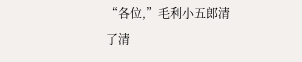“各位,”毛利小五郎清了清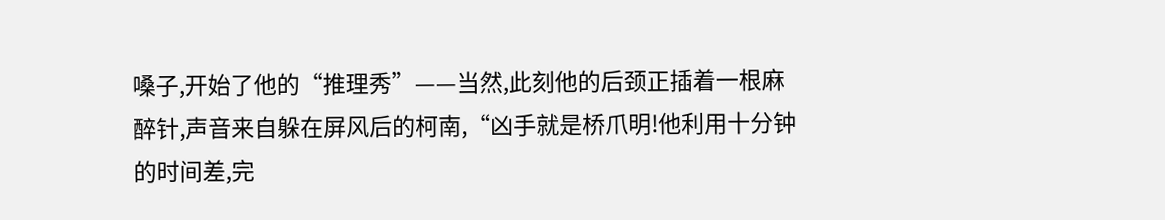嗓子,开始了他的“推理秀”——当然,此刻他的后颈正插着一根麻醉针,声音来自躲在屏风后的柯南,“凶手就是桥爪明!他利用十分钟的时间差,完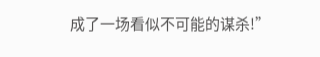成了一场看似不可能的谋杀!”